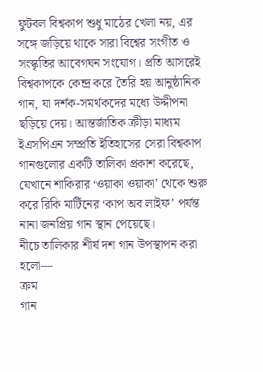ফুটবল বিশ্বকাপ শুধু মাঠের খেলা নয়, এর সঙ্গে জড়িয়ে থাকে সারা বিশ্বের সংগীত ও সংস্কৃতির আবেগঘন সংযোগ। প্রতি আসরেই বিশ্বকাপকে কেন্দ্র করে তৈরি হয় আনুষ্ঠানিক গান, যা দর্শক-সমর্থকদের মধ্যে উদ্দীপনা ছড়িয়ে দেয়। আন্তর্জাতিক ক্রীড়া মাধ্যম ইএসপিএন সম্প্রতি ইতিহাসের সেরা বিশ্বকাপ গানগুলোর একটি তালিকা প্রকাশ করেছে, যেখানে শাকিরার ‘ওয়াকা ওয়াকা’ থেকে শুরু করে রিকি মার্টিনের ‘কাপ অব লাইফ’ পর্যন্ত নানা জনপ্রিয় গান স্থান পেয়েছে।
নীচে তালিকার শীর্ষ দশ গান উপস্থাপন করা হলো—
ক্রম
গান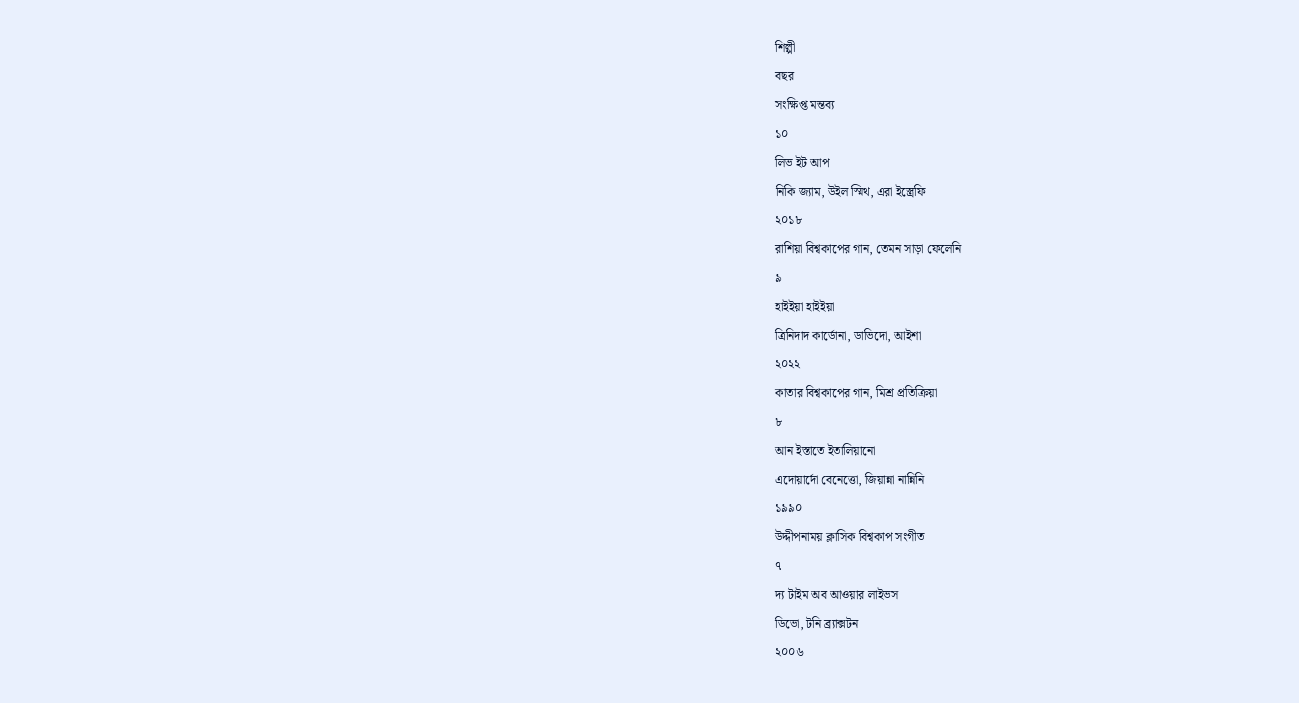শিল্পী
বছর
সংক্ষিপ্ত মন্তব্য
১০
লিভ ইট আপ
নিকি জ্যাম, উইল স্মিথ, এরা ইস্ত্রেফি
২০১৮
রাশিয়া বিশ্বকাপের গান, তেমন সাড়া ফেলেনি
৯
হাইইয়া হাইইয়া
ত্রিনিদাদ কার্ডোনা, ডাভিদো, আইশা
২০২২
কাতার বিশ্বকাপের গান, মিশ্র প্রতিক্রিয়া
৮
আন ইস্তাতে ইতালিয়ানো
এদোয়ার্দো বেনেত্তো, জিয়ান্না নান্নিনি
১৯৯০
উদ্দীপনাময় ক্লাসিক বিশ্বকাপ সংগীত
৭
দ্য টাইম অব আওয়ার লাইভস
ডিভো, টনি ব্র্যাক্সটন
২০০৬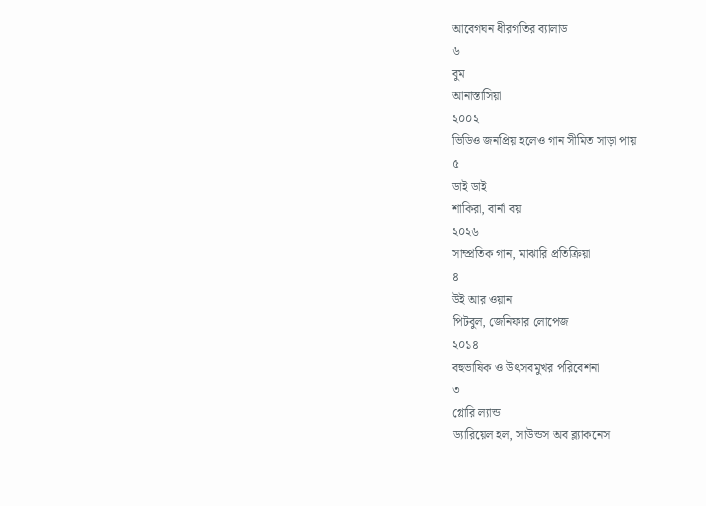আবেগঘন ধীরগতির ব্যালাড
৬
বুম
আনাস্তাসিয়া
২০০২
ভিডিও জনপ্রিয় হলেও গান সীমিত সাড়া পায়
৫
ডাই ডাই
শাকিরা, বার্না বয়
২০২৬
সাম্প্রতিক গান, মাঝারি প্রতিক্রিয়া
৪
উই আর ওয়ান
পিটবুল, জেনিফার লোপেজ
২০১৪
বহুভাষিক ও উৎসবমুখর পরিবেশনা
৩
গ্লোরি ল্যান্ড
ড্যারিয়েল হল, সাউন্ডস অব ব্ল্যাকনেস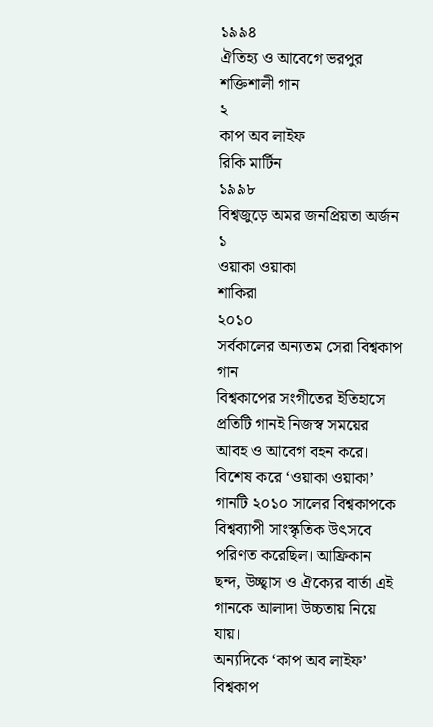১৯৯৪
ঐতিহ্য ও আবেগে ভরপুর শক্তিশালী গান
২
কাপ অব লাইফ
রিকি মার্টিন
১৯৯৮
বিশ্বজুড়ে অমর জনপ্রিয়তা অর্জন
১
ওয়াকা ওয়াকা
শাকিরা
২০১০
সর্বকালের অন্যতম সেরা বিশ্বকাপ গান
বিশ্বকাপের সংগীতের ইতিহাসে প্রতিটি গানই নিজস্ব সময়ের আবহ ও আবেগ বহন করে। বিশেষ করে ‘ওয়াকা ওয়াকা’ গানটি ২০১০ সালের বিশ্বকাপকে বিশ্বব্যাপী সাংস্কৃতিক উৎসবে পরিণত করেছিল। আফ্রিকান ছন্দ, উচ্ছ্বাস ও ঐক্যের বার্তা এই গানকে আলাদা উচ্চতায় নিয়ে যায়।
অন্যদিকে ‘কাপ অব লাইফ’ বিশ্বকাপ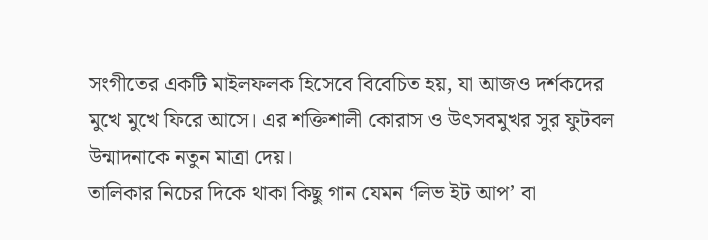সংগীতের একটি মাইলফলক হিসেবে বিবেচিত হয়, যা আজও দর্শকদের মুখে মুখে ফিরে আসে। এর শক্তিশালী কোরাস ও উৎসবমুখর সুর ফুটবল উন্মাদনাকে নতুন মাত্রা দেয়।
তালিকার নিচের দিকে থাকা কিছু গান যেমন ‘লিভ ইট আপ’ বা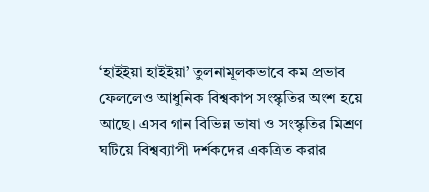‘হাইইয়া হাইইয়া’ তুলনামূলকভাবে কম প্রভাব ফেললেও আধুনিক বিশ্বকাপ সংস্কৃতির অংশ হয়ে আছে। এসব গান বিভিন্ন ভাষা ও সংস্কৃতির মিশ্রণ ঘটিয়ে বিশ্বব্যাপী দর্শকদের একত্রিত করার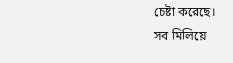চেষ্টা করেছে।
সব মিলিয়ে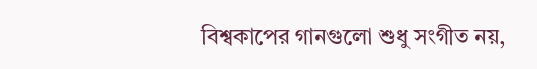বিশ্বকাপের গানগুলো শুধু সংগীত নয়,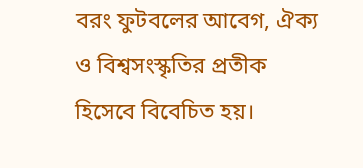বরং ফুটবলের আবেগ, ঐক্য ও বিশ্বসংস্কৃতির প্রতীক হিসেবে বিবেচিত হয়।